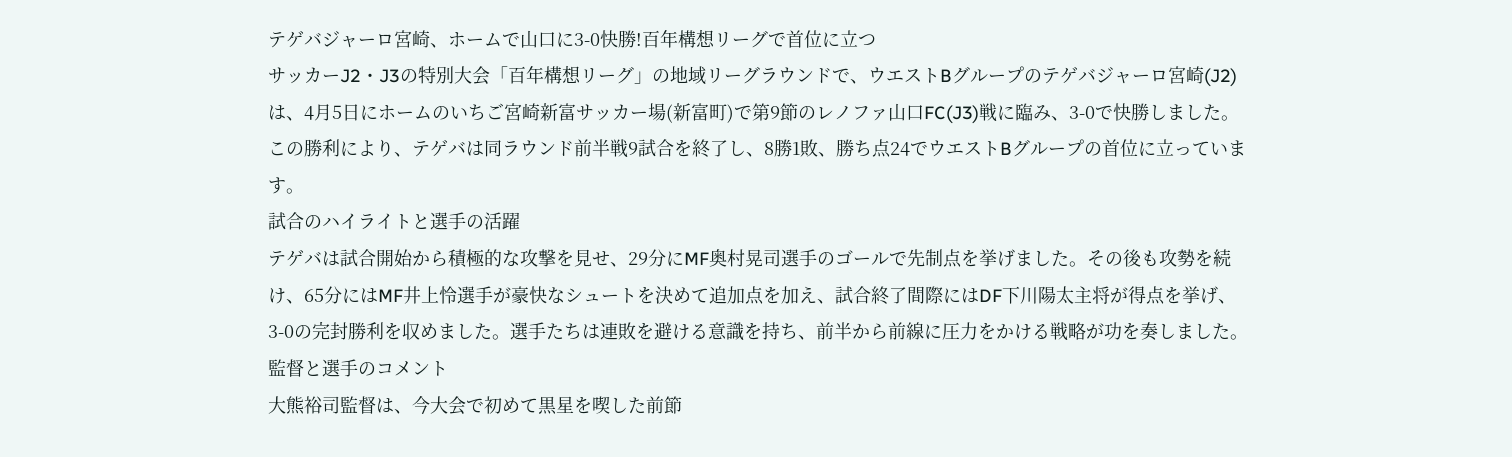テゲバジャーロ宮崎、ホームで山口に3-0快勝!百年構想リーグで首位に立つ
サッカーJ2・J3の特別大会「百年構想リーグ」の地域リーグラウンドで、ウエストBグループのテゲバジャーロ宮崎(J2)は、4月5日にホームのいちご宮崎新富サッカー場(新富町)で第9節のレノファ山口FC(J3)戦に臨み、3-0で快勝しました。この勝利により、テゲバは同ラウンド前半戦9試合を終了し、8勝1敗、勝ち点24でウエストBグループの首位に立っています。
試合のハイライトと選手の活躍
テゲバは試合開始から積極的な攻撃を見せ、29分にMF奥村晃司選手のゴールで先制点を挙げました。その後も攻勢を続け、65分にはMF井上怜選手が豪快なシュートを決めて追加点を加え、試合終了間際にはDF下川陽太主将が得点を挙げ、3-0の完封勝利を収めました。選手たちは連敗を避ける意識を持ち、前半から前線に圧力をかける戦略が功を奏しました。
監督と選手のコメント
大熊裕司監督は、今大会で初めて黒星を喫した前節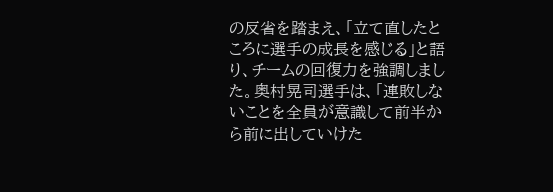の反省を踏まえ、「立て直したところに選手の成長を感じる」と語り、チームの回復力を強調しました。奥村晃司選手は、「連敗しないことを全員が意識して前半から前に出していけた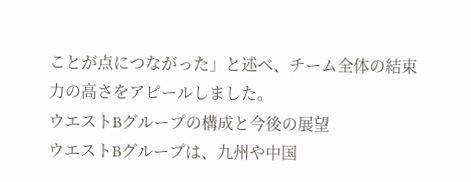ことが点につながった」と述べ、チーム全体の結束力の高さをアピールしました。
ウエストBグループの構成と今後の展望
ウエストBグループは、九州や中国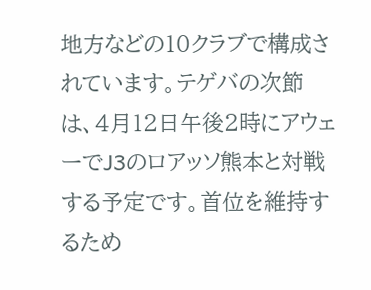地方などの10クラブで構成されています。テゲバの次節は、4月12日午後2時にアウェーでJ3のロアッソ熊本と対戦する予定です。首位を維持するため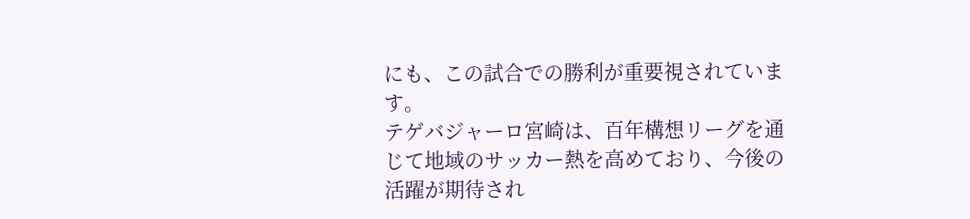にも、この試合での勝利が重要視されています。
テゲバジャーロ宮崎は、百年構想リーグを通じて地域のサッカー熱を高めており、今後の活躍が期待され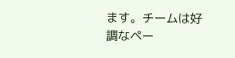ます。チームは好調なペー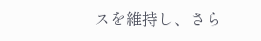スを維持し、さら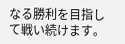なる勝利を目指して戦い続けます。